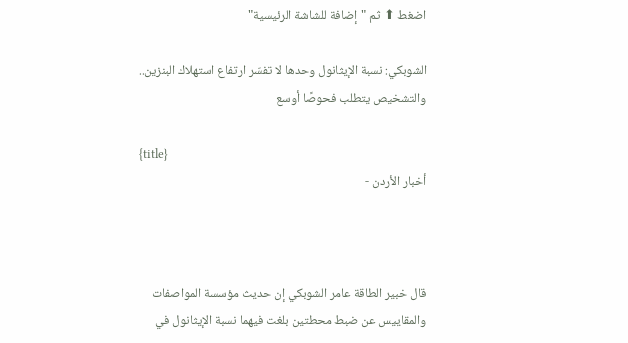اضغط ⬆ ثم "إضافة للشاشة الرئيسية"

الشوبكي: نسبة الإيثانول وحدها لا تفسّر ارتفاع استهلاك البنزين.. والتشخيص يتطلب فحوصًا أوسع

{title}
أخبار الأردن -



قال خبير الطاقة عامر الشوبكي إن حديث مؤسسة المواصفات والمقاييس عن ضبط محطتين بلغت فيهما نسبة الإيثانول في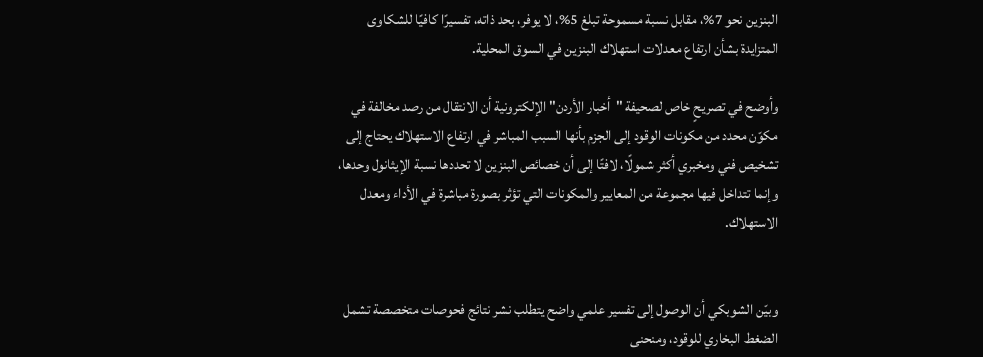البنزين نحو 7%، مقابل نسبة مسموحة تبلغ 5%، لا يوفر، بحد ذاته، تفسيرًا كافيًا للشكاوى المتزايدة بشأن ارتفاع معدلات استهلاك البنزين في السوق المحلية.

وأوضح في تصريحٍ خاص لصحيفة "أخبار الأردن" الإلكترونية أن الانتقال من رصد مخالفة في مكوّن محدد من مكونات الوقود إلى الجزم بأنها السبب المباشر في ارتفاع الاستهلاك يحتاج إلى تشخيص فني ومخبري أكثر شمولًا، لافتًا إلى أن خصائص البنزين لا تحددها نسبة الإيثانول وحدها، وإنما تتداخل فيها مجموعة من المعايير والمكونات التي تؤثر بصورة مباشرة في الأداء ومعدل الاستهلاك.


وبيّن الشوبكي أن الوصول إلى تفسير علمي واضح يتطلب نشر نتائج فحوصات متخصصة تشمل الضغط البخاري للوقود، ومنحنى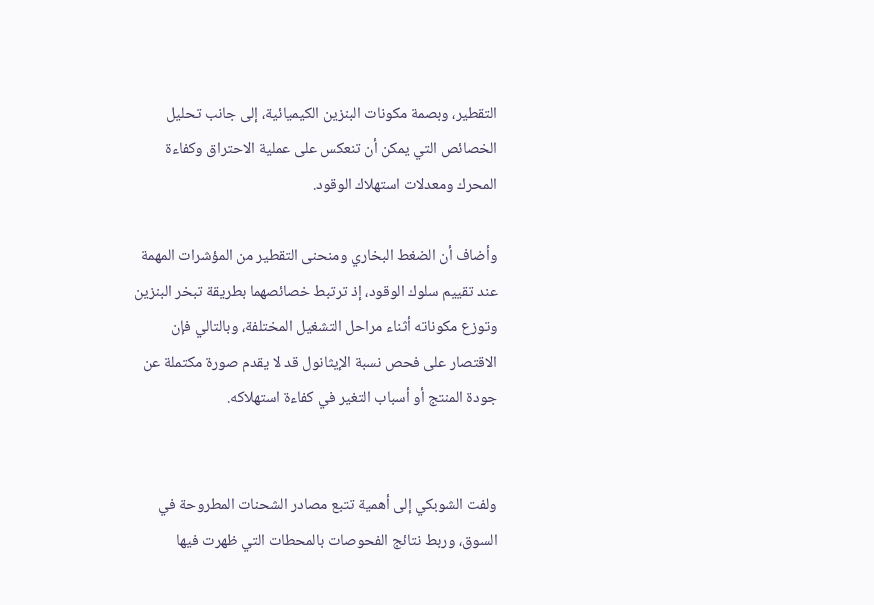التقطير، وبصمة مكونات البنزين الكيميائية، إلى جانب تحليل الخصائص التي يمكن أن تنعكس على عملية الاحتراق وكفاءة المحرك ومعدلات استهلاك الوقود.

وأضاف أن الضغط البخاري ومنحنى التقطير من المؤشرات المهمة عند تقييم سلوك الوقود، إذ ترتبط خصائصهما بطريقة تبخر البنزين وتوزع مكوناته أثناء مراحل التشغيل المختلفة، وبالتالي فإن الاقتصار على فحص نسبة الإيثانول قد لا يقدم صورة مكتملة عن جودة المنتج أو أسباب التغير في كفاءة استهلاكه.


ولفت الشوبكي إلى أهمية تتبع مصادر الشحنات المطروحة في السوق، وربط نتائج الفحوصات بالمحطات التي ظهرت فيها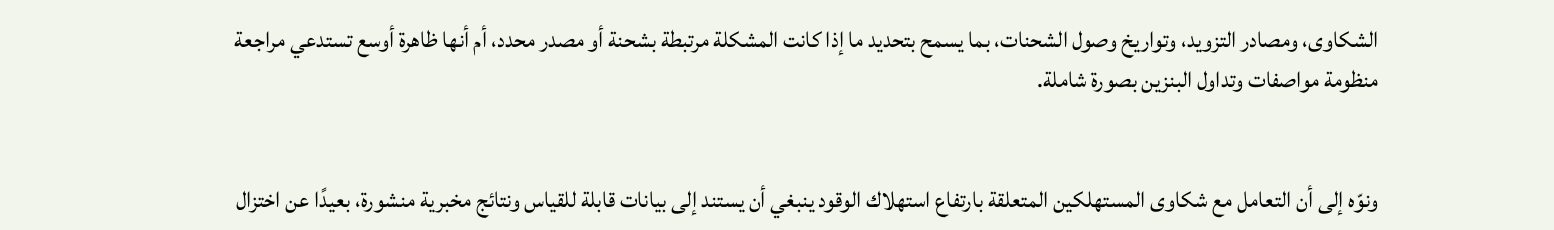الشكاوى، ومصادر التزويد، وتواريخ وصول الشحنات، بما يسمح بتحديد ما إذا كانت المشكلة مرتبطة بشحنة أو مصدر محدد، أم أنها ظاهرة أوسع تستدعي مراجعة منظومة مواصفات وتداول البنزين بصورة شاملة.


ونوّه إلى أن التعامل مع شكاوى المستهلكين المتعلقة بارتفاع استهلاك الوقود ينبغي أن يستند إلى بيانات قابلة للقياس ونتائج مخبرية منشورة، بعيدًا عن اختزال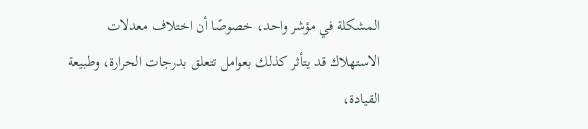المشكلة في مؤشر واحد، خصوصًا أن اختلاف معدلات الاستهلاك قد يتأثر كذلك بعوامل تتعلق بدرجات الحرارة، وطبيعة القيادة،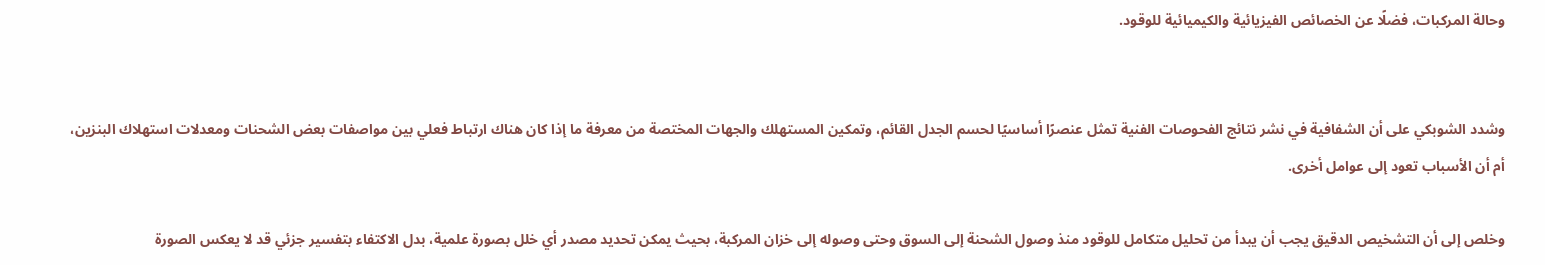وحالة المركبات، فضلًا عن الخصائص الفيزيائية والكيميائية للوقود.


وشدد الشوبكي على أن الشفافية في نشر نتائج الفحوصات الفنية تمثل عنصرًا أساسيًا لحسم الجدل القائم، وتمكين المستهلك والجهات المختصة من معرفة ما إذا كان هناك ارتباط فعلي بين مواصفات بعض الشحنات ومعدلات استهلاك البنزين، أم أن الأسباب تعود إلى عوامل أخرى.

وخلص إلى أن التشخيص الدقيق يجب أن يبدأ من تحليل متكامل للوقود منذ وصول الشحنة إلى السوق وحتى وصوله إلى خزان المركبة، بحيث يمكن تحديد مصدر أي خلل بصورة علمية، بدل الاكتفاء بتفسير جزئي قد لا يعكس الصورة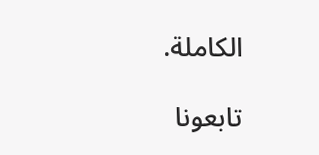الكاملة.

تابعونا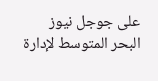على جوجل نيوز
البحر المتوسط لإدارة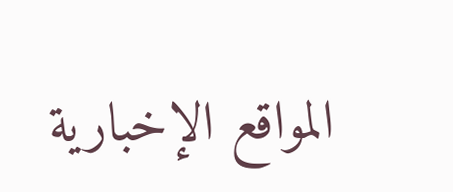المواقع الإخبارية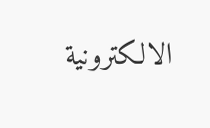الالكترونية